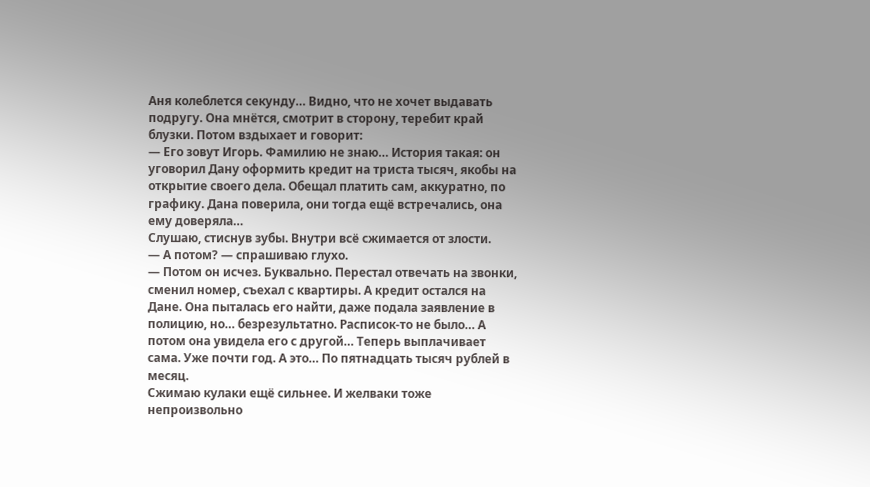Аня колеблется секунду… Видно, что не хочет выдавать подругу. Она мнётся, смотрит в сторону, теребит край блузки. Потом вздыхает и говорит:
— Его зовут Игорь. Фамилию не знаю… История такая: он уговорил Дану оформить кредит на триста тысяч, якобы на открытие своего дела. Обещал платить сам, аккуратно, по графику. Дана поверила, они тогда ещё встречались, она ему доверяла…
Слушаю, стиснув зубы. Внутри всё сжимается от злости.
— А потом? — спрашиваю глухо.
— Потом он исчез. Буквально. Перестал отвечать на звонки, сменил номер, съехал с квартиры. А кредит остался на Дане. Она пыталась его найти, даже подала заявление в полицию, но… безрезультатно. Расписок-то не было… А потом она увидела его с другой… Теперь выплачивает сама. Уже почти год. А это… По пятнадцать тысяч рублей в месяц.
Сжимаю кулаки ещё сильнее. И желваки тоже непроизвольно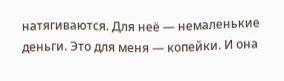натягиваются. Для неё — немаленькие деньги. Это для меня — копейки. И она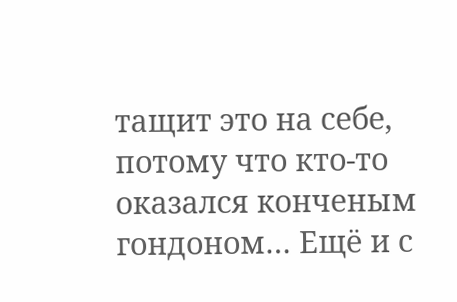тащит это на себе, потому что кто-то оказался конченым гондоном… Ещё и с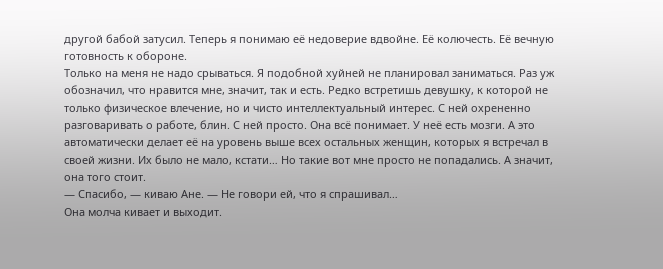другой бабой затусил. Теперь я понимаю её недоверие вдвойне. Её колючесть. Её вечную готовность к обороне.
Только на меня не надо срываться. Я подобной хуйней не планировал заниматься. Раз уж обозначил, что нравится мне, значит, так и есть. Редко встретишь девушку, к которой не только физическое влечение, но и чисто интеллектуальный интерес. С ней охрененно разговаривать о работе, блин. С ней просто. Она всё понимает. У неё есть мозги. А это автоматически делает её на уровень выше всех остальных женщин, которых я встречал в своей жизни. Их было не мало, кстати… Но такие вот мне просто не попадались. А значит, она того стоит.
— Спасибо, — киваю Ане. — Не говори ей, что я спрашивал…
Она молча кивает и выходит.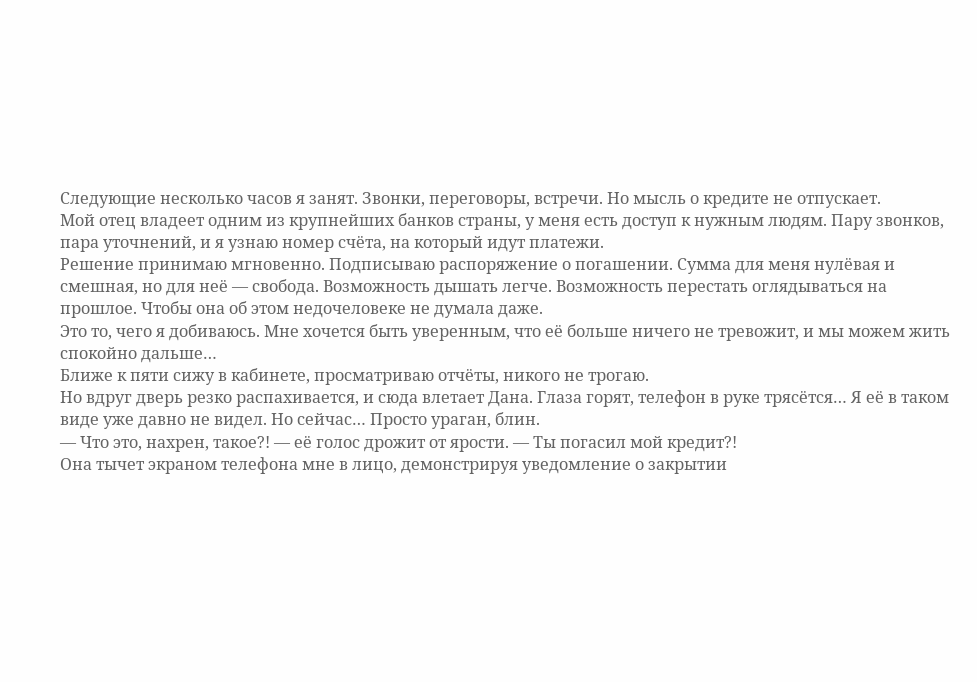Следующие несколько часов я занят. Звонки, переговоры, встречи. Но мысль о кредите не отпускает.
Мой отец владеет одним из крупнейших банков страны, у меня есть доступ к нужным людям. Пару звонков, пара уточнений, и я узнаю номер счёта, на который идут платежи.
Решение принимаю мгновенно. Подписываю распоряжение о погашении. Сумма для меня нулёвая и смешная, но для неё — свобода. Возможность дышать легче. Возможность перестать оглядываться на прошлое. Чтобы она об этом недочеловеке не думала даже.
Это то, чего я добиваюсь. Мне хочется быть уверенным, что её больше ничего не тревожит, и мы можем жить спокойно дальше…
Ближе к пяти сижу в кабинете, просматриваю отчёты, никого не трогаю.
Но вдруг дверь резко распахивается, и сюда влетает Дана. Глаза горят, телефон в руке трясётся… Я её в таком виде уже давно не видел. Но сейчас… Просто ураган, блин.
— Что это, нахрен, такое?! — её голос дрожит от ярости. — Ты погасил мой кредит?!
Она тычет экраном телефона мне в лицо, демонстрируя уведомление о закрытии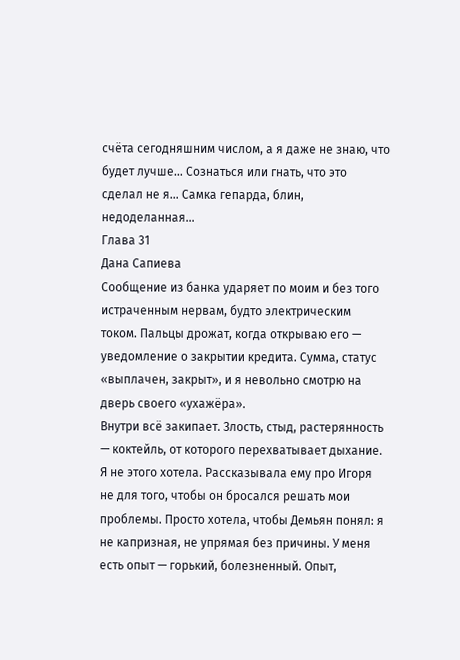счёта сегодняшним числом, а я даже не знаю, что будет лучше… Сознаться или гнать, что это сделал не я… Самка гепарда, блин, недоделанная…
Глава 31
Дана Сапиева
Сообщение из банка ударяет по моим и без того истраченным нервам, будто электрическим током. Пальцы дрожат, когда открываю его — уведомление о закрытии кредита. Сумма, статус «выплачен, закрыт», и я невольно смотрю на дверь своего «ухажёра».
Внутри всё закипает. Злость, стыд, растерянность — коктейль, от которого перехватывает дыхание. Я не этого хотела. Рассказывала ему про Игоря не для того, чтобы он бросался решать мои проблемы. Просто хотела, чтобы Демьян понял: я не капризная, не упрямая без причины. У меня есть опыт — горький, болезненный. Опыт,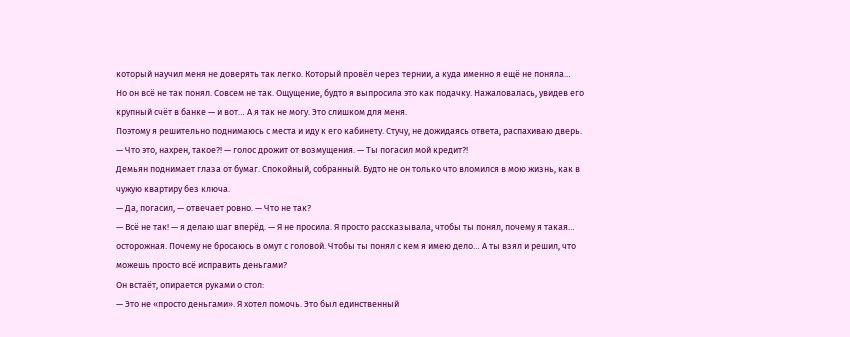который научил меня не доверять так легко. Который провёл через тернии, а куда именно я ещё не поняла…
Но он всё не так понял. Совсем не так. Ощущение, будто я выпросила это как подачку. Нажаловалась, увидев его крупный счёт в банке — и вот… А я так не могу. Это слишком для меня.
Поэтому я решительно поднимаюсь с места и иду к его кабинету. Стучу, не дожидаясь ответа, распахиваю дверь.
— Что это, нахрен, такое?! — голос дрожит от возмущения. — Ты погасил мой кредит?!
Демьян поднимает глаза от бумаг. Спокойный, собранный. Будто не он только что вломился в мою жизнь, как в чужую квартиру без ключа.
— Да, погасил, — отвечает ровно. — Что не так?
— Всё не так! — я делаю шаг вперёд. — Я не просила. Я просто рассказывала, чтобы ты понял, почему я такая… осторожная. Почему не бросаюсь в омут с головой. Чтобы ты понял с кем я имею дело… А ты взял и решил, что можешь просто всё исправить деньгами?
Он встаёт, опирается руками о стол:
— Это не «просто деньгами». Я хотел помочь. Это был единственный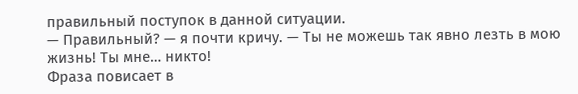правильный поступок в данной ситуации.
— Правильный? — я почти кричу. — Ты не можешь так явно лезть в мою жизнь! Ты мне… никто!
Фраза повисает в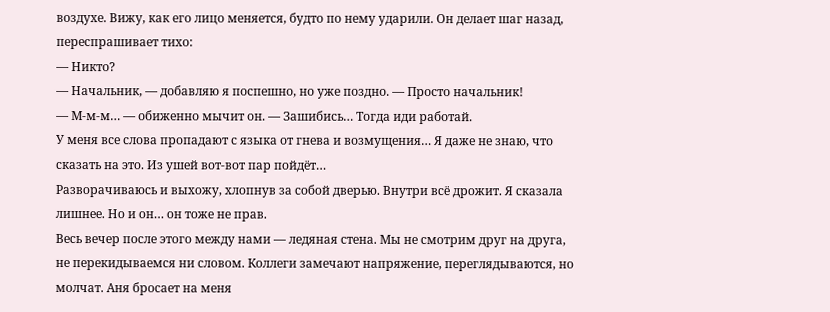воздухе. Вижу, как его лицо меняется, будто по нему ударили. Он делает шаг назад, переспрашивает тихо:
— Никто?
— Начальник, — добавляю я поспешно, но уже поздно. — Просто начальник!
— М-м-м… — обиженно мычит он. — Зашибись… Тогда иди работай.
У меня все слова пропадают с языка от гнева и возмущения… Я даже не знаю, что сказать на это. Из ушей вот-вот пар пойдёт…
Разворачиваюсь и выхожу, хлопнув за собой дверью. Внутри всё дрожит. Я сказала лишнее. Но и он… он тоже не прав.
Весь вечер после этого между нами — ледяная стена. Мы не смотрим друг на друга, не перекидываемся ни словом. Коллеги замечают напряжение, переглядываются, но молчат. Аня бросает на меня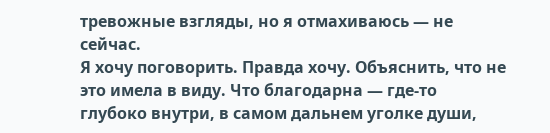тревожные взгляды, но я отмахиваюсь — не сейчас.
Я хочу поговорить. Правда хочу. Объяснить, что не это имела в виду. Что благодарна — где-то глубоко внутри, в самом дальнем уголке души,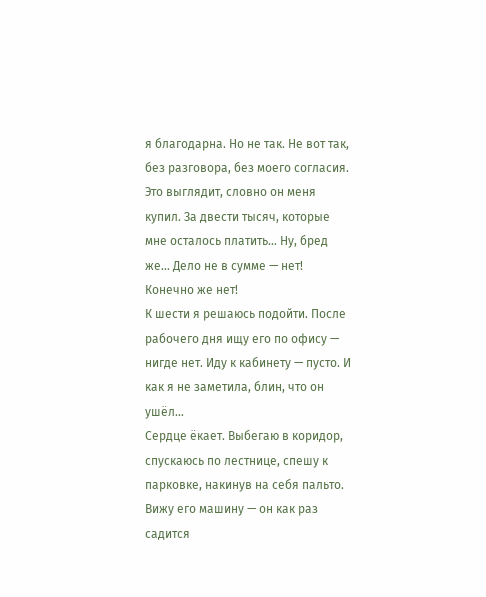я благодарна. Но не так. Не вот так, без разговора, без моего согласия. Это выглядит, словно он меня купил. За двести тысяч, которые мне осталось платить… Ну, бред же… Дело не в сумме — нет! Конечно же нет!
К шести я решаюсь подойти. После рабочего дня ищу его по офису — нигде нет. Иду к кабинету — пусто. И как я не заметила, блин, что он ушёл…
Сердце ёкает. Выбегаю в коридор, спускаюсь по лестнице, спешу к парковке, накинув на себя пальто. Вижу его машину — он как раз садится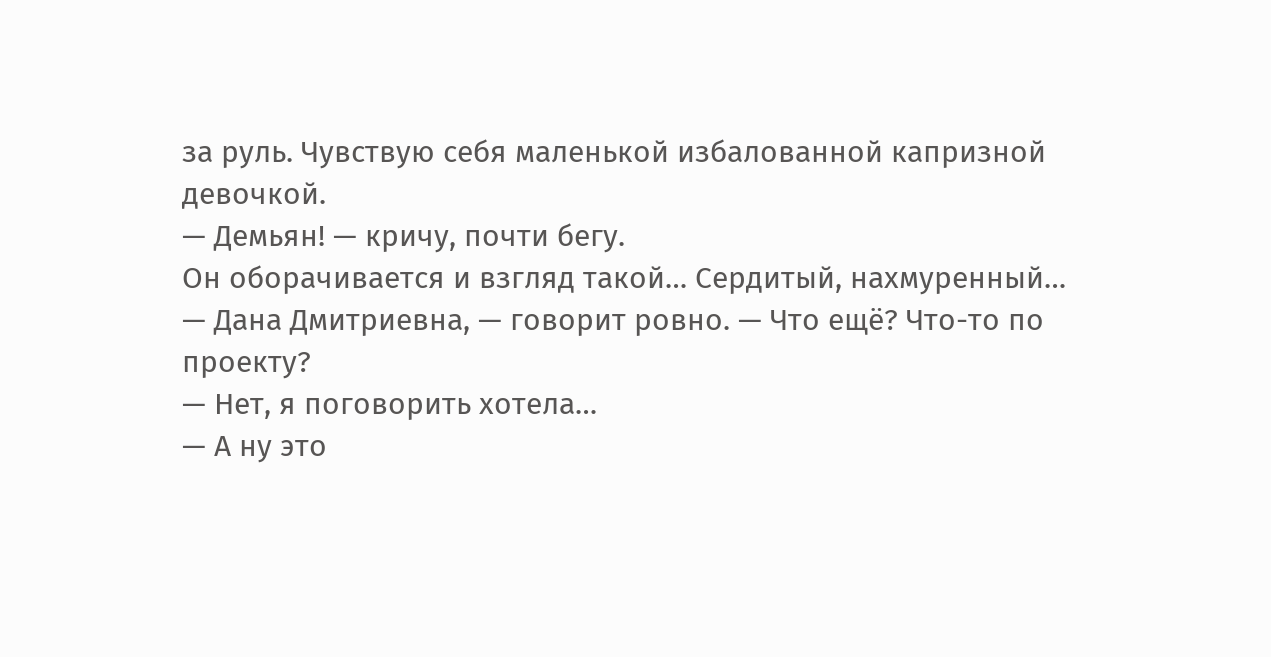за руль. Чувствую себя маленькой избалованной капризной девочкой.
— Демьян! — кричу, почти бегу.
Он оборачивается и взгляд такой… Сердитый, нахмуренный…
— Дана Дмитриевна, — говорит ровно. — Что ещё? Что-то по проекту?
— Нет, я поговорить хотела…
— А ну это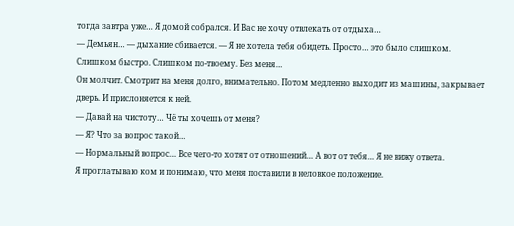тогда завтра уже… Я домой собрался. И Вас не хочу отвлекать от отдыха…
— Демьян… — дыхание сбивается. — Я не хотела тебя обидеть. Просто… это было слишком. Слишком быстро. Слишком по-твоему. Без меня…
Он молчит. Смотрит на меня долго, внимательно. Потом медленно выходит из машины, закрывает дверь. И прислоняется к ней.
— Давай на чистоту… Чё ты хочешь от меня?
— Я? Что за вопрос такой…
— Нормальный вопрос… Все чего-то хотят от отношений… А вот от тебя… Я не вижу ответа.
Я проглатываю ком и понимаю, что меня поставили в неловкое положение.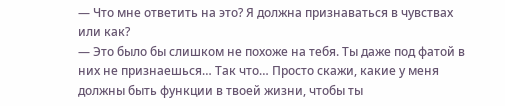— Что мне ответить на это? Я должна признаваться в чувствах или как?
— Это было бы слишком не похоже на тебя. Ты даже под фатой в них не признаешься… Так что… Просто скажи, какие у меня должны быть функции в твоей жизни, чтобы ты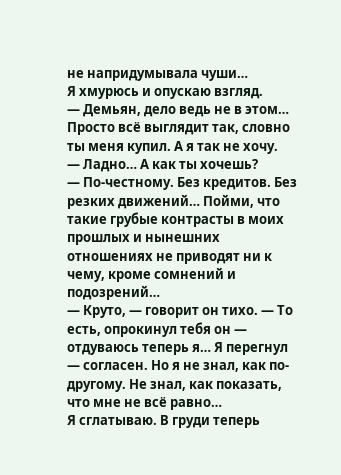не напридумывала чуши…
Я хмурюсь и опускаю взгляд.
— Демьян, дело ведь не в этом… Просто всё выглядит так, словно ты меня купил. А я так не хочу.
— Ладно… А как ты хочешь?
— По-честному. Без кредитов. Без резких движений… Пойми, что такие грубые контрасты в моих прошлых и нынешних отношениях не приводят ни к чему, кроме сомнений и подозрений…
— Круто, — говорит он тихо. — То есть, опрокинул тебя он — отдуваюсь теперь я… Я перегнул — согласен. Но я не знал, как по-другому. Не знал, как показать, что мне не всё равно…
Я сглатываю. В груди теперь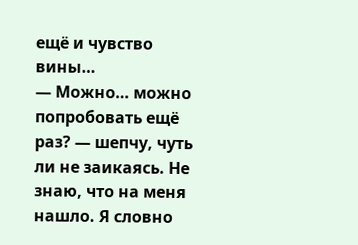ещё и чувство вины…
— Можно… можно попробовать ещё раз? — шепчу, чуть ли не заикаясь. Не знаю, что на меня нашло. Я словно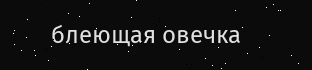блеющая овечка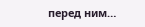перед ним…